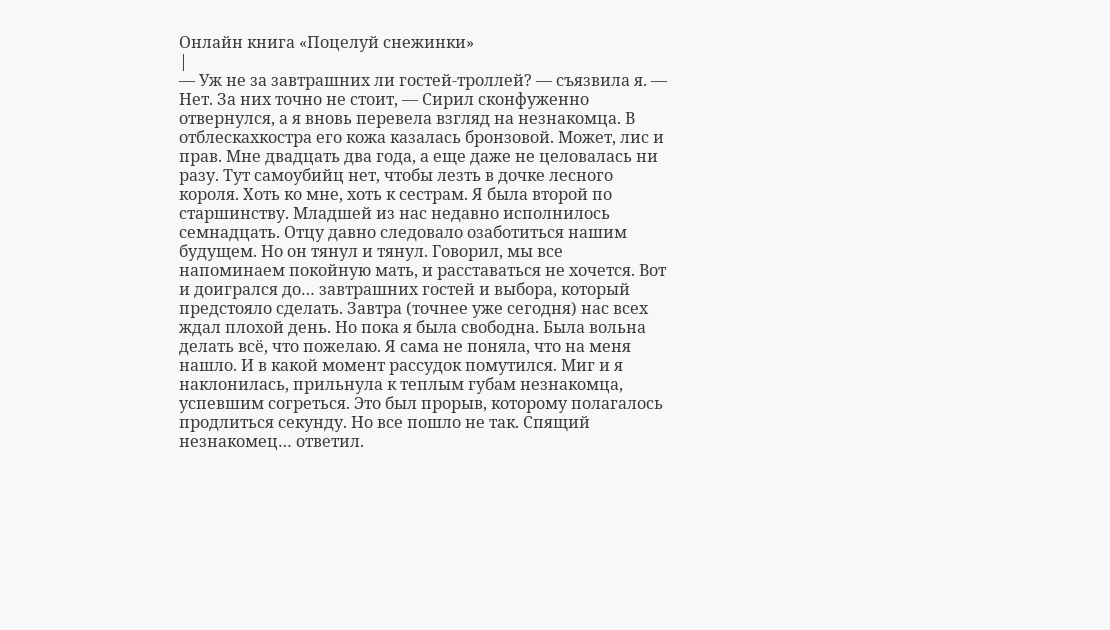Онлайн книга «Поцелуй снежинки»
|
— Уж не за завтрашних ли гостей-троллей? — съязвила я. — Нет. За них точно не стоит, — Сирил сконфуженно отвернулся, а я вновь перевела взгляд на незнакомца. В отблескахкостра его кожа казалась бронзовой. Может, лис и прав. Мне двадцать два года, а еще даже не целовалась ни разу. Тут самоубийц нет, чтобы лезть в дочке лесного короля. Хоть ко мне, хоть к сестрам. Я была второй по старшинству. Младшей из нас недавно исполнилось семнадцать. Отцу давно следовало озаботиться нашим будущем. Но он тянул и тянул. Говорил, мы все напоминаем покойную мать, и расставаться не хочется. Вот и доигрался до… завтрашних гостей и выбора, который предстояло сделать. Завтра (точнее уже сегодня) нас всех ждал плохой день. Но пока я была свободна. Была вольна делать всё, что пожелаю. Я сама не поняла, что на меня нашло. И в какой момент рассудок помутился. Миг и я наклонилась, прильнула к теплым губам незнакомца, успевшим согреться. Это был прорыв, которому полагалось продлиться секунду. Но все пошло не так. Спящий незнакомец… ответил.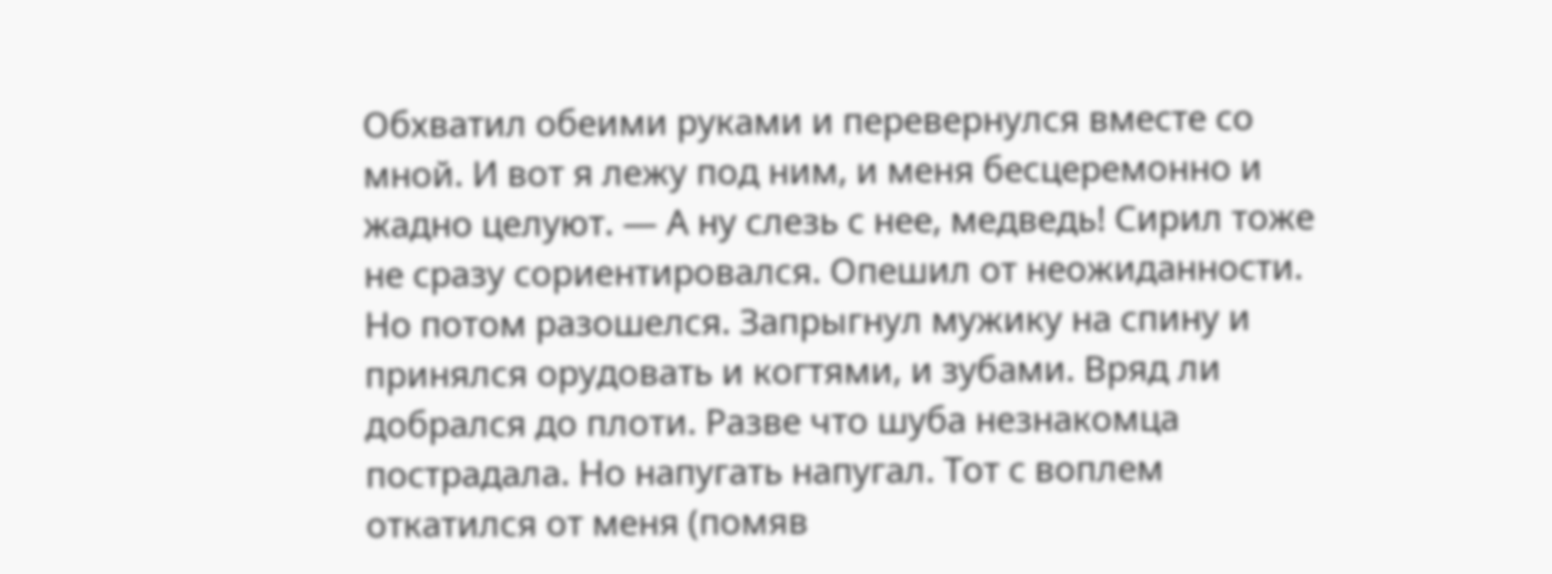Обхватил обеими руками и перевернулся вместе со мной. И вот я лежу под ним, и меня бесцеремонно и жадно целуют. — А ну слезь с нее, медведь! Сирил тоже не сразу сориентировался. Опешил от неожиданности. Но потом разошелся. Запрыгнул мужику на спину и принялся орудовать и когтями, и зубами. Вряд ли добрался до плоти. Разве что шуба незнакомца пострадала. Но напугать напугал. Тот с воплем откатился от меня (помяв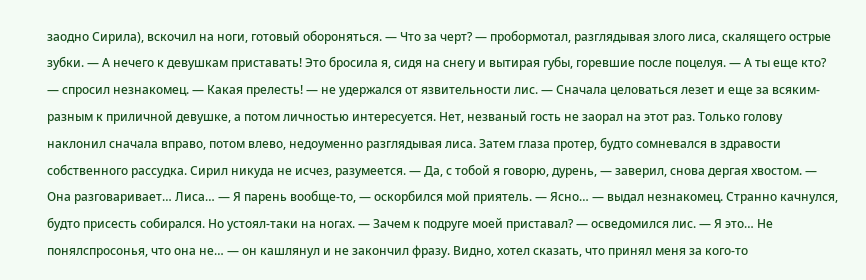заодно Сирила), вскочил на ноги, готовый обороняться. — Что за черт? — пробормотал, разглядывая злого лиса, скалящего острые зубки. — А нечего к девушкам приставать! Это бросила я, сидя на снегу и вытирая губы, горевшие после поцелуя. — А ты еще кто? — спросил незнакомец. — Какая прелесть! — не удержался от язвительности лис. — Сначала целоваться лезет и еще за всяким-разным к приличной девушке, а потом личностью интересуется. Нет, незваный гость не заорал на этот раз. Только голову наклонил сначала вправо, потом влево, недоуменно разглядывая лиса. Затем глаза протер, будто сомневался в здравости собственного рассудка. Сирил никуда не исчез, разумеется. — Да, с тобой я говорю, дурень, — заверил, снова дергая хвостом. — Она разговаривает… Лиса… — Я парень вообще-то, — оскорбился мой приятель. — Ясно… — выдал незнакомец. Странно качнулся, будто присесть собирался. Но устоял-таки на ногах. — Зачем к подруге моей приставал? — осведомился лис. — Я это… Не понялспросонья, что она не… — он кашлянул и не закончил фразу. Видно, хотел сказать, что принял меня за кого-то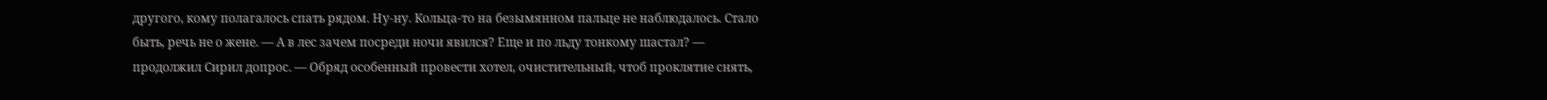другого, кому полагалось спать рядом. Ну-ну. Кольца-то на безымянном пальце не наблюдалось. Стало быть, речь не о жене. — А в лес зачем посреди ночи явился? Еще и по льду тонкому шастал? — продолжил Сирил допрос. — Обряд особенный провести хотел, очистительный, чтоб проклятие снять,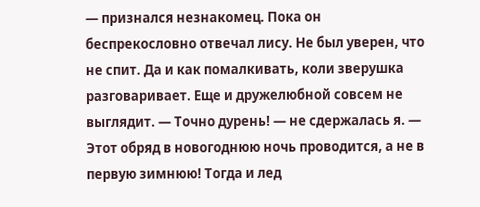— признался незнакомец. Пока он беспрекословно отвечал лису. Не был уверен, что не спит. Да и как помалкивать, коли зверушка разговаривает. Еще и дружелюбной совсем не выглядит. — Точно дурень! — не сдержалась я. — Этот обряд в новогоднюю ночь проводится, а не в первую зимнюю! Тогда и лед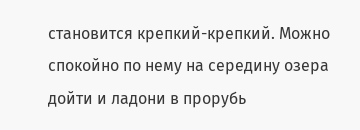становится крепкий-крепкий. Можно спокойно по нему на середину озера дойти и ладони в прорубь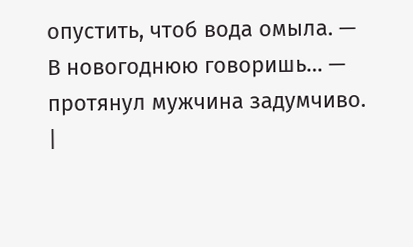опустить, чтоб вода омыла. — В новогоднюю говоришь… — протянул мужчина задумчиво. |